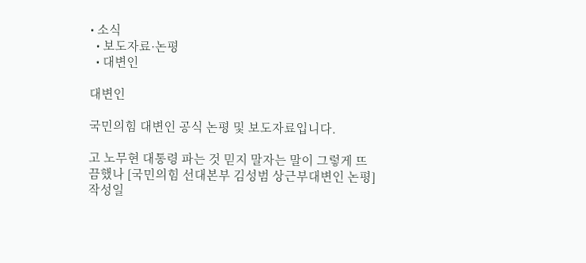• 소식
  • 보도자료·논평
  • 대변인

대변인

국민의힘 대변인 공식 논평 및 보도자료입니다.

고 노무현 대통령 파는 것 믿지 말자는 말이 그렇게 뜨끔했나 [국민의힘 선대본부 김성범 상근부대변인 논평]
작성일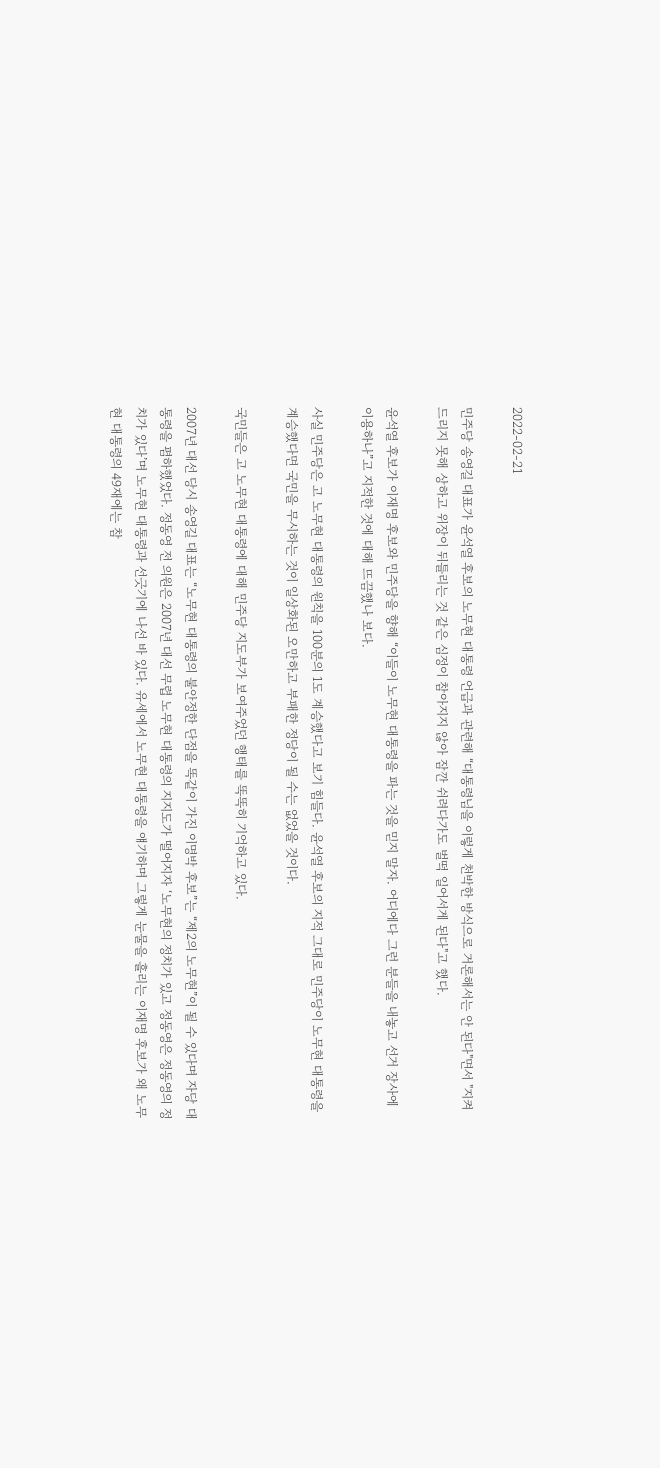2022-02-21

민주당 송영길 대표가 윤석열 후보의 노무현 대통령 언급과 관련해 “대통령님을 이렇게 천박한 방식으로 거론해서는 안 된다"면서 "지켜드리지 못해 상하고 위장이 뒤틀리는 것 같은 심정이 참아지지 않아 잠깐 쉬려다가도 벌떡 일어서게 된다"고 했다.

윤석열 후보가 이재명 후보와 민주당을 향해 “이들이 노무현 대통령을 파는 것을 믿지 말자. 어디에다 그런 분들을 내놓고 선거 장사에 이용하나”고 지적한 것에 대해 뜨끔했나 보다.

사실 민주당은 고 노무현 대통령의 원칙을 100분의 1도 계승했다고 보기 힘들다. 윤석열 후보의 지적 그대로 민주당이 노무현 대통령을 계승했다면 국민을 무시하는 것이 일상화된 오만하고 부패한 정당이 될 수는 없었을 것이다.

국민들은 고 노무현 대통령에 대해 민주당 지도부가 보여주었던 행태를 똑똑히 기억하고 있다.

2007년 대선 당시 송영길 대표는 “노무현 대통령의 불안정한 단점을 똑같이 가진 이명박 후보”는 “제2의 노무현”이 될 수 있다며 자당 대통령을 폄하했었다. 정동영 전 의원은 2007년 대선 무렵 노무현 대통령의 지지도가 떨어지자 ‘노무현의 정치가 있고 정동영은 정동영의 정치가 있다’며 노무현 대통령과 선긋기에 나선 바 있다. 유세에서 노무현 대통령을 얘기하며 그렇게 눈물을 흘리는 이재명 후보가 왜 노무현 대통령의 49재에는 참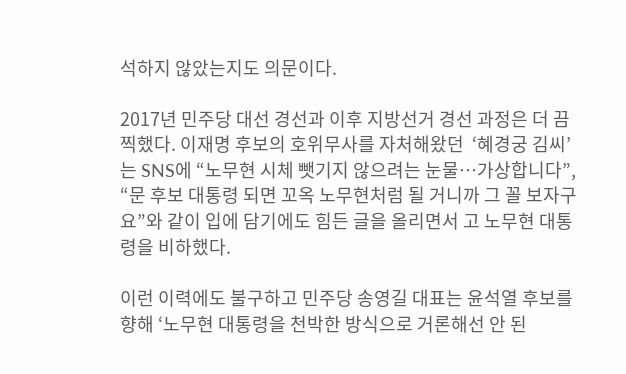석하지 않았는지도 의문이다.

2017년 민주당 대선 경선과 이후 지방선거 경선 과정은 더 끔찍했다. 이재명 후보의 호위무사를 자처해왔던  ‘혜경궁 김씨’는 SNS에 “노무현 시체 뺏기지 않으려는 눈물…가상합니다”, “문 후보 대통령 되면 꼬옥 노무현처럼 될 거니까 그 꼴 보자구요”와 같이 입에 담기에도 힘든 글을 올리면서 고 노무현 대통령을 비하했다.

이런 이력에도 불구하고 민주당 송영길 대표는 윤석열 후보를 향해 ‘노무현 대통령을 천박한 방식으로 거론해선 안 된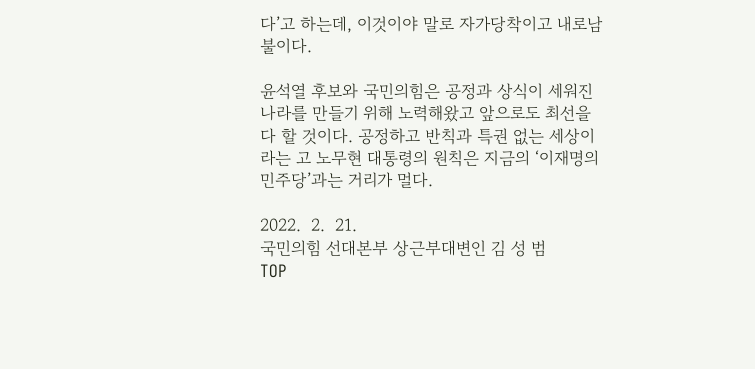다’고 하는데, 이것이야 말로 자가당착이고 내로남불이다.

윤석열 후보와 국민의힘은 공정과 상식이 세워진 나라를 만들기 위해 노력해왔고 앞으로도 최선을 다 할 것이다. 공정하고 반칙과 특권 없는 세상이라는 고 노무현 대통령의 원칙은 지금의 ‘이재명의 민주당’과는 거리가 멀다.

2022.  2.  21.
국민의힘 선대본부 상근부대변인 김 성 범
TOP